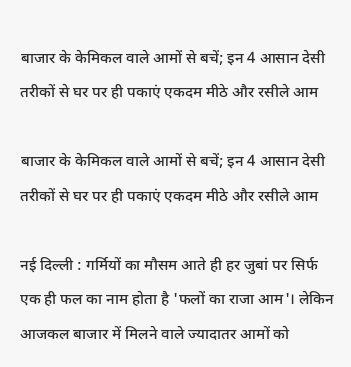बाजार के केमिकल वाले आमों से बचें; इन 4 आसान देसी तरीकों से घर पर ही पकाएं एकदम मीठे और रसीले आम

बाजार के केमिकल वाले आमों से बचें; इन 4 आसान देसी तरीकों से घर पर ही पकाएं एकदम मीठे और रसीले आम

नई दिल्ली : गर्मियों का मौसम आते ही हर जुबां पर सिर्फ एक ही फल का नाम होता है 'फलों का राजा आम'। लेकिन आजकल बाजार में मिलने वाले ज्यादातर आमों को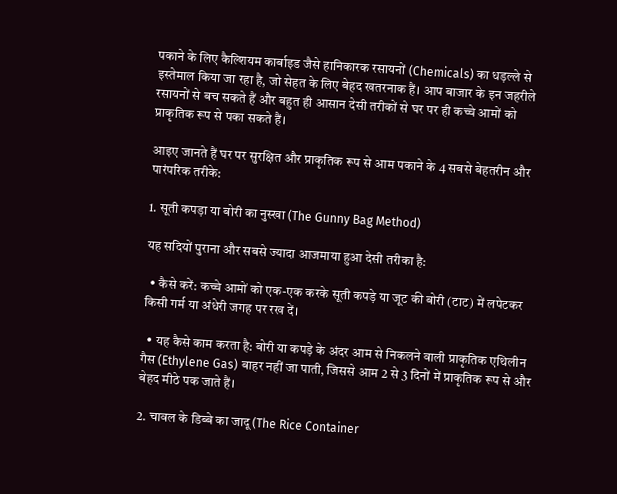पकाने के लिए कैल्शियम कार्बाइड जैसे हानिकारक रसायनों (Chemicals) का धड़ल्ले से इस्तेमाल किया जा रहा है, जो सेहत के लिए बेहद खतरनाक हैं। आप बाजार के इन जहरीले रसायनों से बच सकते हैं और बहुत ही आसान देसी तरीकों से घर पर ही कच्चे आमों को प्राकृतिक रूप से पका सकते हैं।

आइए जानते हैं घर पर सुरक्षित और प्राकृतिक रूप से आम पकाने के 4 सबसे बेहतरीन और पारंपरिक तरीके:

1. सूती कपड़ा या बोरी का नुस्खा (The Gunny Bag Method)

यह सदियों पुराना और सबसे ज्यादा आजमाया हुआ देसी तरीका है:

  • कैसे करें: कच्चे आमों को एक-एक करके सूती कपड़े या जूट की बोरी (टाट) में लपेटकर किसी गर्म या अंधेरी जगह पर रख दें।

  • यह कैसे काम करता है: बोरी या कपड़े के अंदर आम से निकलने वाली प्राकृतिक एथिलीन गैस (Ethylene Gas) बाहर नहीं जा पाती, जिससे आम 2 से 3 दिनों में प्राकृतिक रूप से और बेहद मीठे पक जाते हैं।

2. चावल के डिब्बे का जादू (The Rice Container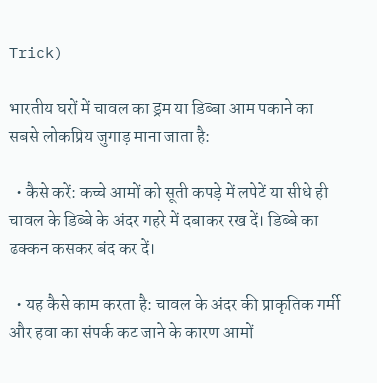Trick)

भारतीय घरों में चावल का ड्रम या डिब्बा आम पकाने का सबसे लोकप्रिय जुगाड़ माना जाता है:

  • कैसे करें: कच्चे आमों को सूती कपड़े में लपेटें या सीधे ही चावल के डिब्बे के अंदर गहरे में दबाकर रख दें। डिब्बे का ढक्कन कसकर बंद कर दें।

  • यह कैसे काम करता है: चावल के अंदर की प्राकृतिक गर्मी और हवा का संपर्क कट जाने के कारण आमों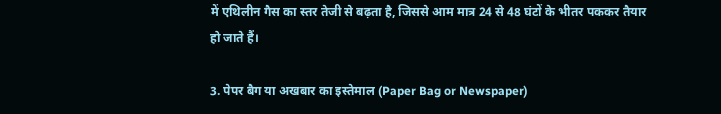में एथिलीन गैस का स्तर तेजी से बढ़ता है, जिससे आम मात्र 24 से 48 घंटों के भीतर पककर तैयार हो जाते हैं।

3. पेपर बैग या अखबार का इस्तेमाल (Paper Bag or Newspaper)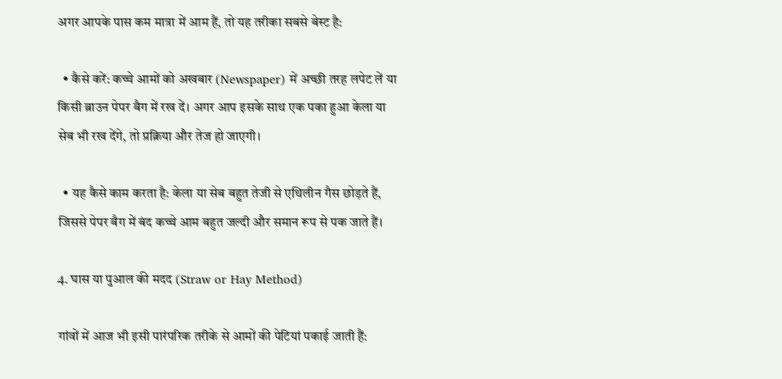अगर आपके पास कम मात्रा में आम हैं, तो यह तरीका सबसे बेस्ट है:

  • कैसे करें: कच्चे आमों को अखबार (Newspaper) में अच्छी तरह लपेट लें या किसी ब्राउन पेपर बैग में रख दें। अगर आप इसके साथ एक पका हुआ केला या सेब भी रख देंगे, तो प्रक्रिया और तेज हो जाएगी।

  • यह कैसे काम करता है: केला या सेब बहुत तेजी से एथिलीन गैस छोड़ते हैं, जिससे पेपर बैग में बंद कच्चे आम बहुत जल्दी और समान रूप से पक जाते हैं।

4. घास या पुआल की मदद (Straw or Hay Method)

गांवों में आज भी इसी पारंपरिक तरीके से आमों की पेटियां पकाई जाती हैं: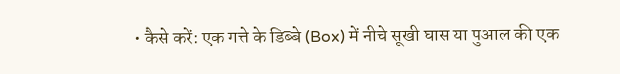• कैसे करें: एक गत्ते के डिब्बे (Box) में नीचे सूखी घास या पुआल की एक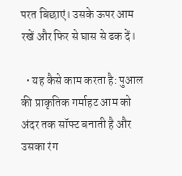परत बिछाएं। उसके ऊपर आम रखें और फिर से घास से ढक दें।

  • यह कैसे काम करता है: पुआल की प्राकृतिक गर्माहट आम को अंदर तक सॉफ्ट बनाती है और उसका रंग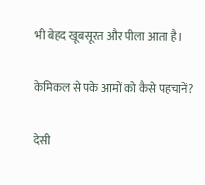भी बेहद खूबसूरत और पीला आता है।

केमिकल से पके आमों को कैसे पहचानें?

देसी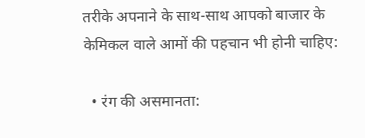तरीके अपनाने के साथ-साथ आपको बाजार के केमिकल वाले आमों की पहचान भी होनी चाहिए:

  • रंग की असमानता: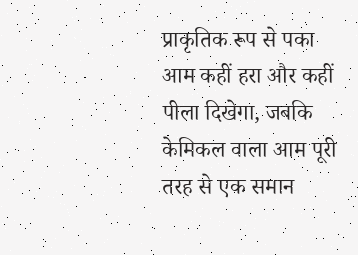प्राकृतिक रूप से पका आम कहीं हरा और कहीं पीला दिखेगा, जबकि केमिकल वाला आम पूरी तरह से एक समान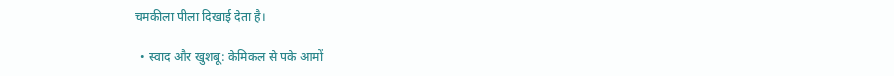चमकीला पीला दिखाई देता है।

  • स्वाद और खुशबू: केमिकल से पके आमों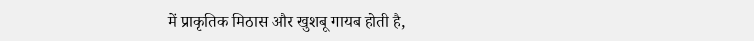में प्राकृतिक मिठास और खुशबू गायब होती है,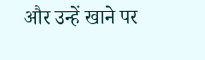और उन्हें खाने पर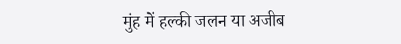मुंह में हल्की जलन या अजीब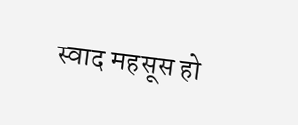स्वाद महसूस हो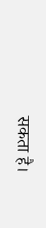सकता है।